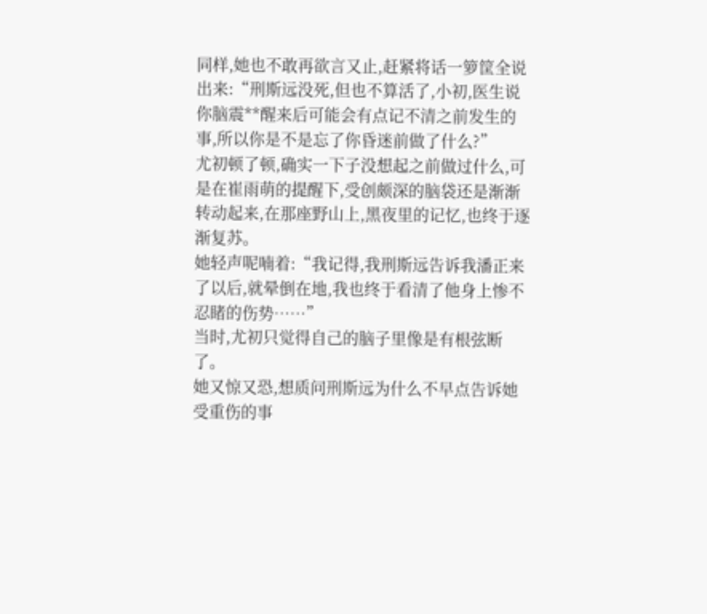同样,她也不敢再欲言又止,赶紧将话一箩筐全说出来:“刑斯远没死,但也不算活了,小初,医生说你脑震**醒来后可能会有点记不清之前发生的事,所以你是不是忘了你昏迷前做了什么?”
尤初顿了顿,确实一下子没想起之前做过什么,可是在崔雨萌的提醒下,受创颇深的脑袋还是渐渐转动起来,在那座野山上,黑夜里的记忆,也终于逐渐复苏。
她轻声呢喃着:“我记得,我刑斯远告诉我潘正来了以后,就晕倒在地,我也终于看清了他身上惨不忍睹的伤势……”
当时,尤初只觉得自己的脑子里像是有根弦断了。
她又惊又恐,想质问刑斯远为什么不早点告诉她受重伤的事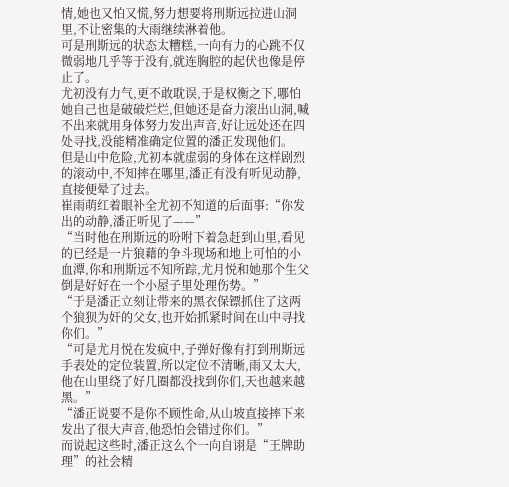情,她也又怕又慌,努力想要将刑斯远拉进山洞里,不让密集的大雨继续淋着他。
可是刑斯远的状态太糟糕,一向有力的心跳不仅微弱地几乎等于没有,就连胸腔的起伏也像是停止了。
尤初没有力气,更不敢耽误,于是权衡之下,哪怕她自己也是破破烂烂,但她还是奋力滚出山洞,喊不出来就用身体努力发出声音,好让远处还在四处寻找,没能精准确定位置的潘正发现他们。
但是山中危险,尤初本就虚弱的身体在这样剧烈的滚动中,不知摔在哪里,潘正有没有听见动静,直接便晕了过去。
崔雨萌红着眼补全尤初不知道的后面事:“你发出的动静,潘正听见了——”
“当时他在刑斯远的吩咐下着急赶到山里,看见的已经是一片狼藉的争斗现场和地上可怕的小血潭,你和刑斯远不知所踪,尤月悦和她那个生父倒是好好在一个小屋子里处理伤势。”
“于是潘正立刻让带来的黑衣保镖抓住了这两个狼狈为奸的父女,也开始抓紧时间在山中寻找你们。”
“可是尤月悦在发疯中,子弹好像有打到刑斯远手表处的定位装置,所以定位不清晰,雨又太大,他在山里绕了好几圈都没找到你们,天也越来越黑。”
“潘正说要不是你不顾性命,从山坡直接摔下来发出了很大声音,他恐怕会错过你们。”
而说起这些时,潘正这么个一向自诩是“王牌助理”的社会精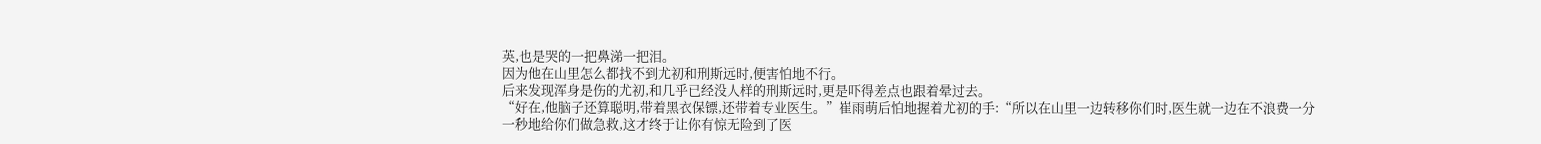英,也是哭的一把鼻涕一把泪。
因为他在山里怎么都找不到尤初和刑斯远时,便害怕地不行。
后来发现浑身是伤的尤初,和几乎已经没人样的刑斯远时,更是吓得差点也跟着晕过去。
“好在,他脑子还算聪明,带着黑衣保镖,还带着专业医生。”崔雨萌后怕地握着尤初的手:“所以在山里一边转移你们时,医生就一边在不浪费一分一秒地给你们做急救,这才终于让你有惊无险到了医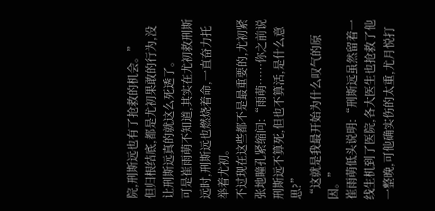院,刑斯远也有了抢救的机会。”
但归根结底,都是尤初果敢的行为,没让刑斯远真的就这么死透了。
可是崔雨萌不知道,其实在尤初救刑斯远时,刑斯远也燃烧着命,一直奋力托举着尤初。
不过现在这些都不是最重要的,尤初紧张地瞳孔紧缩问:“雨萌……你之前说刑斯远不算死,但也不算活,是什么意思?”
“这就是我最开始为什么叹气的原因。”
崔雨萌低头说明:“刑斯远虽然留着一线生机到了医院,各大医生也抢救了他一整晚,可他确实伤的太重,尤月悦打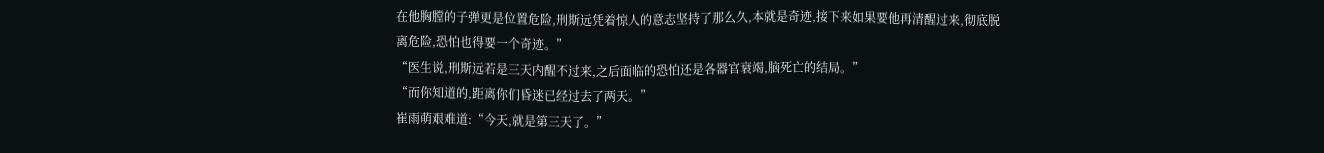在他胸膛的子弹更是位置危险,刑斯远凭着惊人的意志坚持了那么久,本就是奇迹,接下来如果要他再清醒过来,彻底脱离危险,恐怕也得要一个奇迹。”
“医生说,刑斯远若是三天内醒不过来,之后面临的恐怕还是各器官衰竭,脑死亡的结局。”
“而你知道的,距离你们昏迷已经过去了两天。”
崔雨萌艰难道:“今天,就是第三天了。”